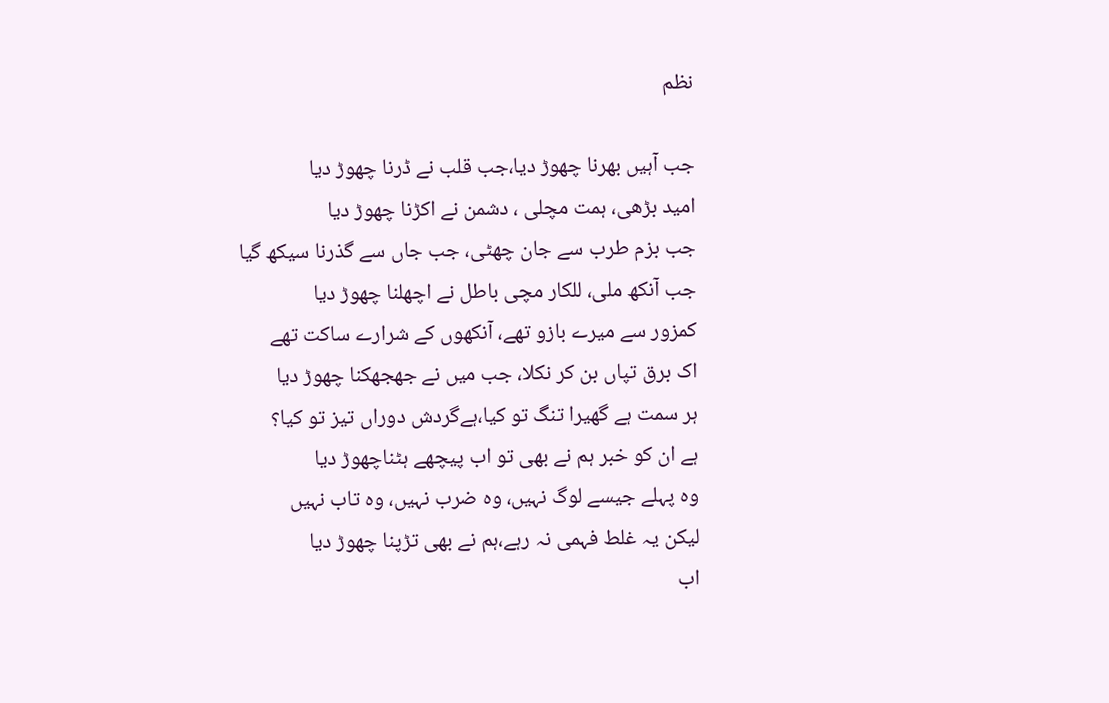نظم

جب آہیں بھرنا چھوڑ دیا،جب قلب نے ڈرنا چھوڑ دیا
امید بڑھی، ہمت مچلی ، دشمن نے اکڑنا چھوڑ دیا
جب بزم طرب سے جان چھٹی، جب جاں سے گذرنا سیکھ گیا
جب آنکھ ملی، للکار مچی باطل نے اچھلنا چھوڑ دیا
کمزور سے میرے بازو تھے، آنکھوں کے شرارے ساکت تھے
اک برق تپاں بن کر نکلا، جب میں نے جھجھکنا چھوڑ دیا
ہر سمت ہے گھیرا تنگ تو کیا،ہےگردش دوراں تیز تو کیا؟
ہے ان کو خبر ہم نے بھی تو اب پیچھے ہٹناچھوڑ دیا
وہ پہلے جیسے لوگ نہیں، وہ ضرب نہیں، وہ تاب نہیں
لیکن یہ غلط فہمی نہ رہے،ہم نے بھی تڑپنا چھوڑ دیا
اب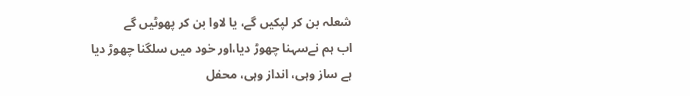شعلہ بن کر لپکیں گے، یا لاوا بن کر پھوٹیں گے
اب ہم نےسہنا چھوڑ دیا،اور خود میں سلگنا چھوڑ دیا
ہے ساز وہی، انداز وہی، محفل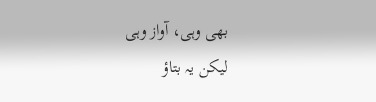بھی وہی، آواز وہی
لیکن یہ بتاؤ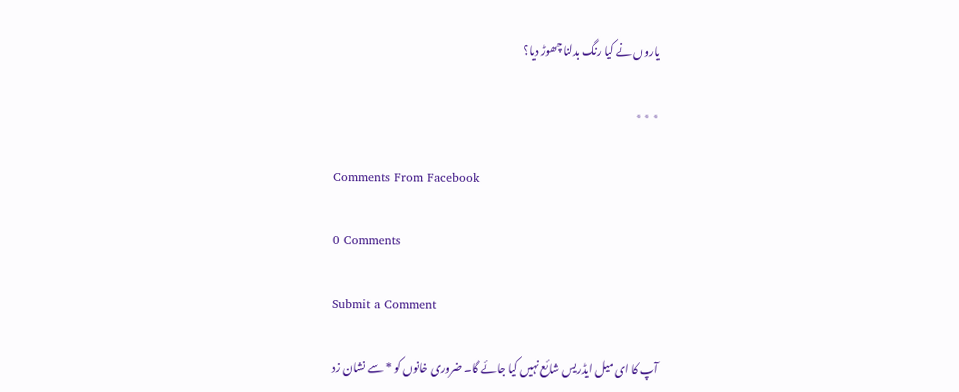یاروں نے کیا رنگ بدلنا چھوڑ دیا؟

٭ ٭ ٭

Comments From Facebook

0 Comments

Submit a Comment

آپ کا ای میل ایڈریس شائع نہیں کیا جائے گا۔ ضروری خانوں کو * سے نشان زد